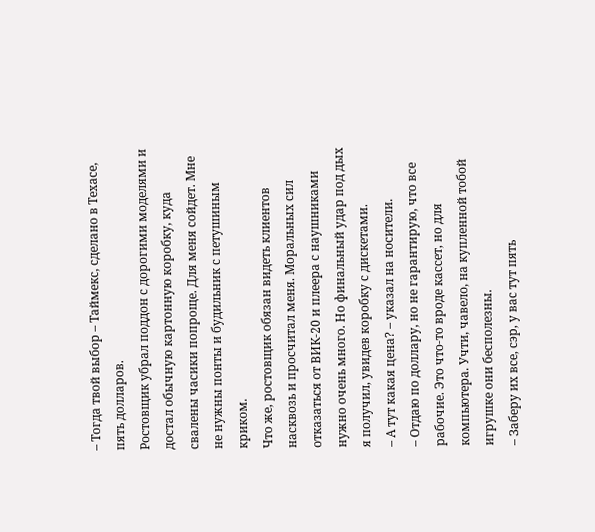– Тогда твой выбор – Таймекс, сделано в Техасе, пять долларов.
Ростовщик убрал поддон с дорогими моделями и достал обычную картонную коробку, куда свалены часики попроще. Для меня сойдет. Мне не нужны понты и будильник с петушиным криком.
Что же, ростовщик обязан видеть клиентов насквозь и просчитал меня. Моральных сил отказаться от ВИК-20 и плеера с наушниками нужно очень много. Но финальный удар под дых я получил, увидев коробку с дискетами.
– А тут какая цена? – указал на носители.
– Отдаю по доллару, но не гарантирую, что все рабочие. Это что-то вроде кассет, но для компьютера. Учти, чавело, на купленной тобой игрушке они бесполезны.
– Заберу их все, сэр, у вас тут пять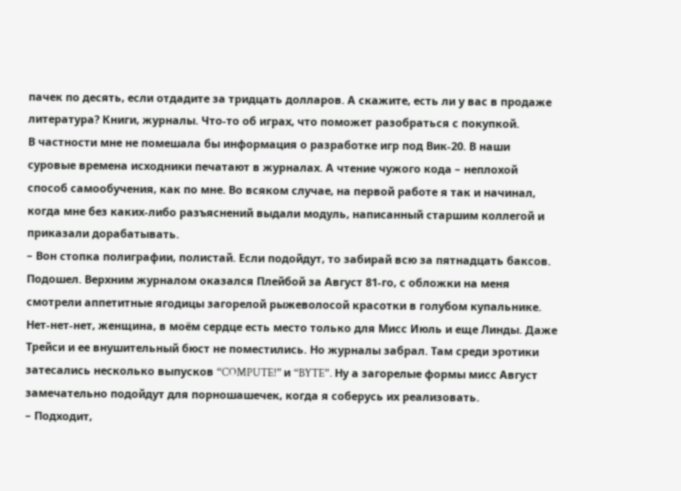пачек по десять, если отдадите за тридцать долларов. А скажите, есть ли у вас в продаже литература? Книги, журналы. Что-то об играх, что поможет разобраться с покупкой.
В частности мне не помешала бы информация о разработке игр под Вик-20. В наши суровые времена исходники печатают в журналах. А чтение чужого кода – неплохой способ самообучения, как по мне. Во всяком случае, на первой работе я так и начинал, когда мне без каких-либо разъяснений выдали модуль, написанный старшим коллегой и приказали дорабатывать.
– Вон стопка полиграфии, полистай. Если подойдут, то забирай всю за пятнадцать баксов.
Подошел. Верхним журналом оказался Плейбой за Август 81-го, с обложки на меня смотрели аппетитные ягодицы загорелой рыжеволосой красотки в голубом купальнике. Нет-нет-нет, женщина, в моём сердце есть место только для Мисс Июль и еще Линды. Даже Трейси и ее внушительный бюст не поместились. Но журналы забрал. Там среди эротики затесались несколько выпусков “COMPUTE!” и “BYTE”. Ну а загорелые формы мисс Август замечательно подойдут для порношашечек, когда я соберусь их реализовать.
– Подходит,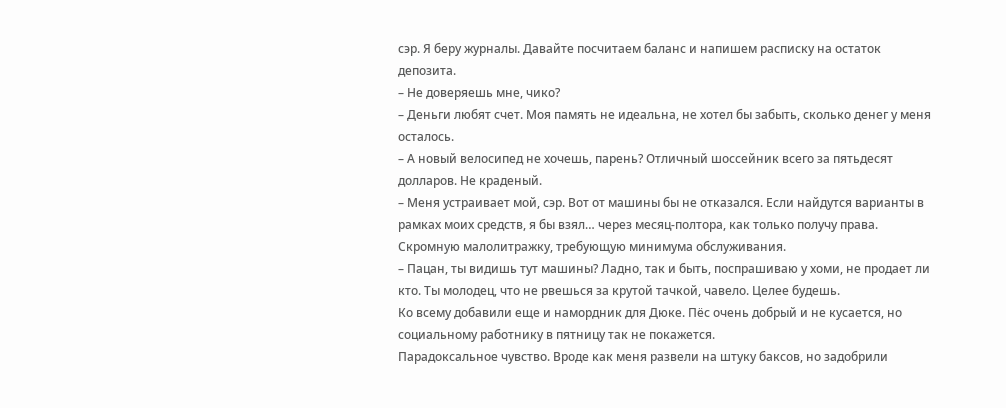сэр. Я беру журналы. Давайте посчитаем баланс и напишем расписку на остаток депозита.
– Не доверяешь мне, чико?
– Деньги любят счет. Моя память не идеальна, не хотел бы забыть, сколько денег у меня осталось.
– А новый велосипед не хочешь, парень? Отличный шоссейник всего за пятьдесят долларов. Не краденый.
– Меня устраивает мой, сэр. Вот от машины бы не отказался. Если найдутся варианты в рамках моих средств, я бы взял… через месяц-полтора, как только получу права. Скромную малолитражку, требующую минимума обслуживания.
– Пацан, ты видишь тут машины? Ладно, так и быть, поспрашиваю у хоми, не продает ли кто. Ты молодец, что не рвешься за крутой тачкой, чавело. Целее будешь.
Ко всему добавили еще и намордник для Дюке. Пёс очень добрый и не кусается, но социальному работнику в пятницу так не покажется.
Парадоксальное чувство. Вроде как меня развели на штуку баксов, но задобрили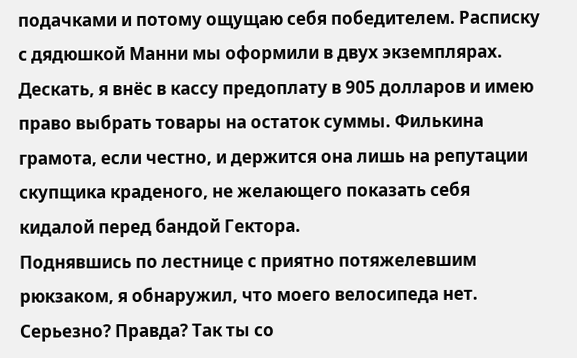подачками и потому ощущаю себя победителем. Расписку с дядюшкой Манни мы оформили в двух экземплярах. Дескать, я внёс в кассу предоплату в 905 долларов и имею право выбрать товары на остаток суммы. Филькина грамота, если честно, и держится она лишь на репутации скупщика краденого, не желающего показать себя кидалой перед бандой Гектора.
Поднявшись по лестнице с приятно потяжелевшим рюкзаком, я обнаружил, что моего велосипеда нет. Серьезно? Правда? Так ты со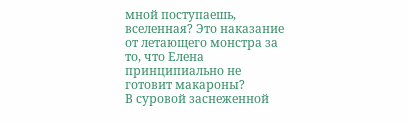мной поступаешь, вселенная? Это наказание от летающего монстра за то, что Елена принципиально не готовит макароны?
В суровой заснеженной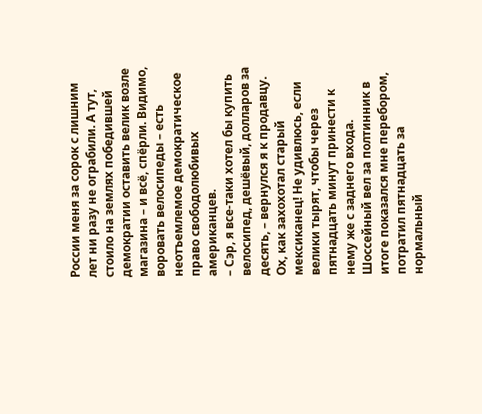России меня за сорок с лишним лет ни разу не ограбили. А тут, стоило на землях победившей демократии оставить велик возле магазина – и всё, спёрли. Видимо, воровать велосипеды – есть неотъемлемое демократическое право свободолюбивых американцев.
– Сэр, я все-таки хотел бы купить велосипед, дешёвый, долларов за десять, – вернулся я к продавцу.
Ох, как захохотал старый мексиканец! Не удивлюсь, если велики тырят, чтобы через пятнадцать минут принести к нему же с заднего входа.
Шоссейный вел за полтинник в итоге показался мне перебором, потратил пятнадцать за нормальный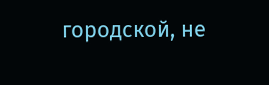городской, не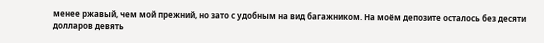менее ржавый, чем мой прежний, но зато с удобным на вид багажником. На моём депозите осталось без десяти долларов девять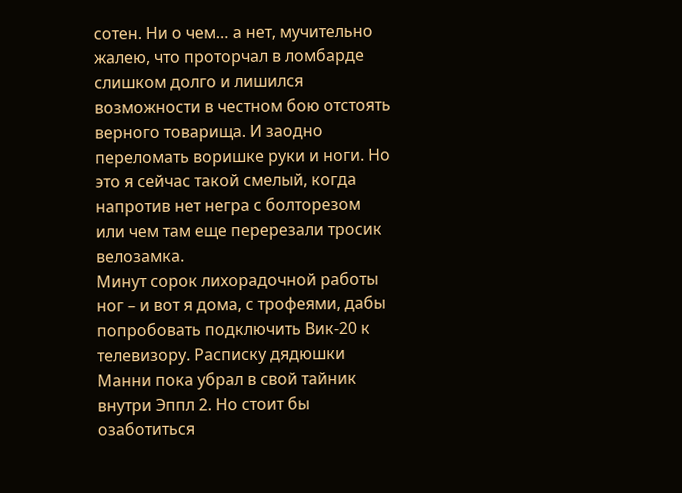сотен. Ни о чем… а нет, мучительно жалею, что проторчал в ломбарде слишком долго и лишился возможности в честном бою отстоять верного товарища. И заодно переломать воришке руки и ноги. Но это я сейчас такой смелый, когда напротив нет негра с болторезом или чем там еще перерезали тросик велозамка.
Минут сорок лихорадочной работы ног – и вот я дома, с трофеями, дабы попробовать подключить Вик-20 к телевизору. Расписку дядюшки Манни пока убрал в свой тайник внутри Эппл 2. Но стоит бы озаботиться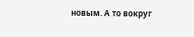новым. А то вокруг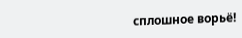сплошное ворьё!